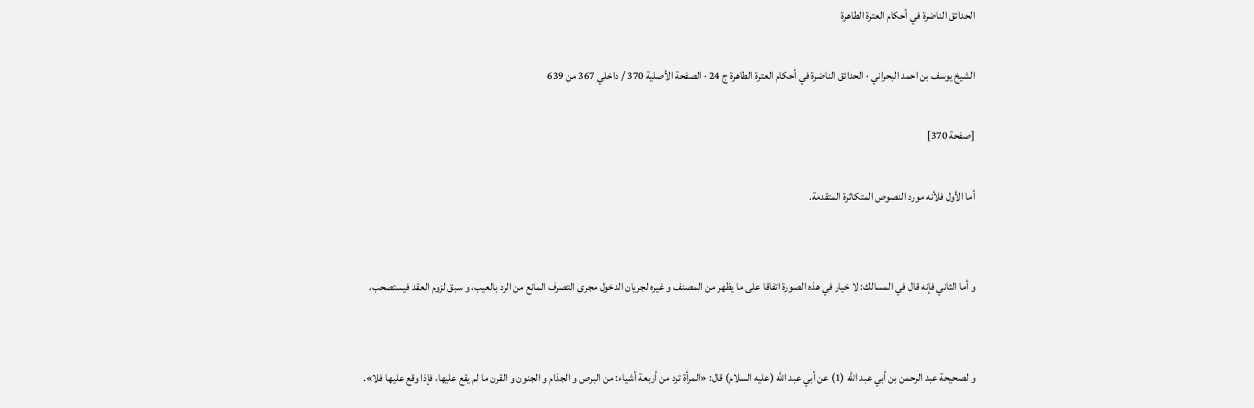الحدائق الناضرة في أحكام العترة الطاهرة

الشيخ يوسف بن احمد البحراني · الحدائق الناضرة في أحكام العترة الطاهرة ج 24 · الصفحة الأصلية 370 / داخلي 367 من 639

[صفحة 370]

أما الأول فلأنه مورد النصوص المتكاثرة المتقدمة.


و أما الثاني فإنه قال في المسالك: لا خيار في هذه الصورة اتفاقا على ما يظهر من المصنف و غيره لجريان الدخول مجرى التصرف المانع من الرد بالعيب، و سبق لزوم العقد فيستصحب،


و لصحيحة عبد الرحمن بن أبي عبد الله (1) عن أبي عبد الله (عليه السلام) قال: «المرأة ترد من أربعة أشياء: من البرص و الجذام و الجنون و القرن ما لم يقع عليها، فإذا وقع عليها فلا».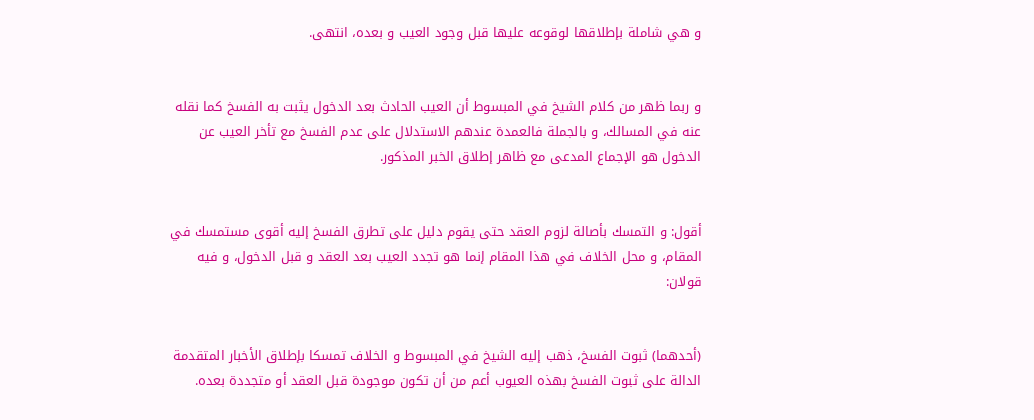و هي شاملة بإطلاقها لوقوعه عليها قبل وجود العيب و بعده، انتهى.


و ربما ظهر من كلام الشيخ في المبسوط أن العيب الحادث بعد الدخول يثبت به الفسخ كما نقله عنه في المسالك، و بالجملة فالعمدة عندهم الاستدلال على عدم الفسخ مع تأخر العيب عن الدخول هو الإجماع المدعى مع ظاهر إطلاق الخبر المذكور.


أقول: و التمسك بأصالة لزوم العقد حتى يقوم دليل على تطرق الفسخ إليه أقوى مستمسك في المقام، و محل الخلاف في هذا المقام إنما هو تجدد العيب بعد العقد و قبل الدخول، و فيه قولان:


(أحدهما) ثبوت الفسخ، ذهب إليه الشيخ في المبسوط و الخلاف تمسكا بإطلاق الأخبار المتقدمة الدالة على ثبوت الفسخ بهذه العيوب أعم من أن تكون موجودة قبل العقد أو متجددة بعده.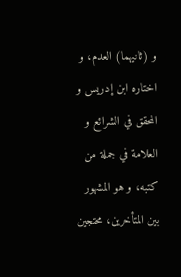و (ثانيهما) العدم، و اختاره ابن إدريس و المحقق في الشرائع و العلامة في جملة من كتبه، و هو المشهور بين المتأخرين، محتجين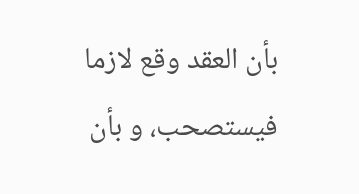بأن العقد وقع لازما فيستصحب، و بأن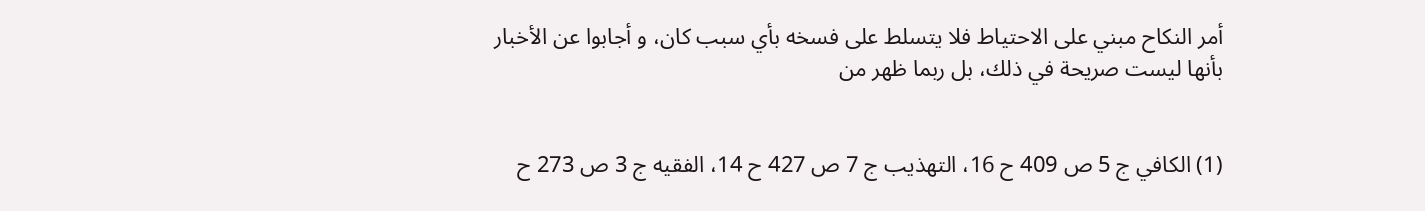أمر النكاح مبني على الاحتياط فلا يتسلط على فسخه بأي سبب كان، و أجابوا عن الأخبار بأنها ليست صريحة في ذلك، بل ربما ظهر من


(1) الكافي ج 5 ص 409 ح 16، التهذيب ج 7 ص 427 ح 14، الفقيه ج 3 ص 273 ح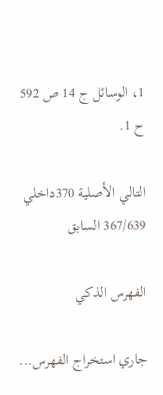1، الوسائل ج 14 ص 592 ح 1.

التالي الأصلية 370داخلي 367/639 السابق

الفهرس الذكي

جاري استخراج الفهرس...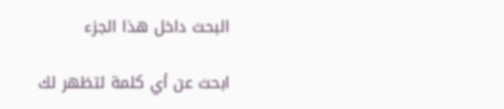البحث داخل هذا الجزء

ابحث عن أي كلمة لتظهر لك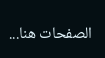الصفحات هنا...